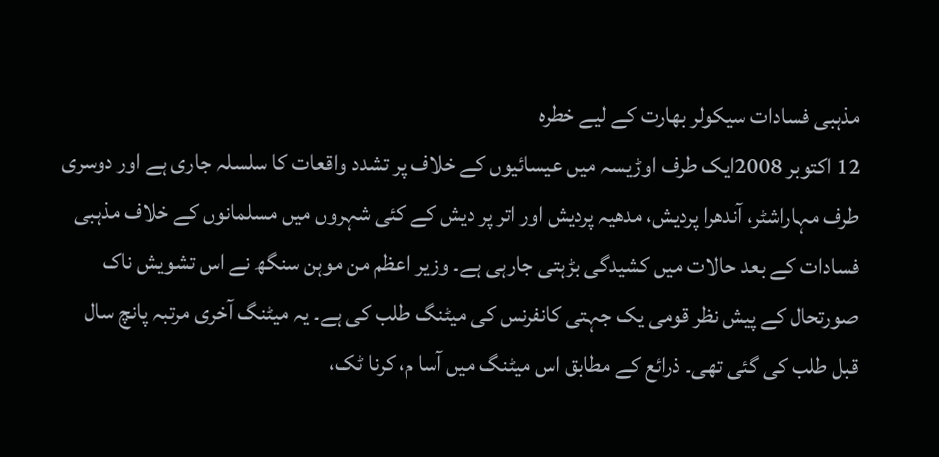مذہبی فسادات سیکولر بھارت کے لیے خطرہ
12 اکتوبر 2008ایک طرف اوڑیسہ میں عیسائیوں کے خلاف پر تشدد واقعات کا سلسلہ جاری ہے اور دوسری طرف مہاراشٹر، آندھرا پردیش، مدھیہ پردیش اور اتر پر دیش کے کئی شہروں میں مسلمانوں کے خلاف مذہبی فسادات کے بعد حالات میں کشیدگی بڑہتی جارہی ہے۔ وزیر اعظم من موہن سنگھ نے اس تشویش ناک صورتحال کے پیش نظر قومی یک جہتی کانفرنس کی میٹنگ طلب کی ہے۔ یہ میٹنگ آخری مرتبہ پانچ سال قبل طلب کی گئی تھی۔ ذرائع کے مطابق اس میٹنگ میں آسا م، کرنا ٹک،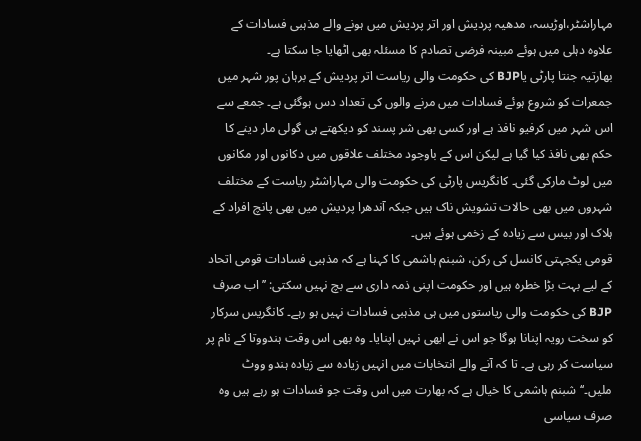مہاراشٹر،اوڑیسہ، مدھیہ پردیش اور اتر پردیش میں ہونے والے مذہبی فسادات کے علاوہ دہلی میں ہوئے مبینہ فرضی تصادم کا مسئلہ بھی اٹھایا جا سکتا ہے۔
بھارتیہ جنتا پارٹی یاBJP کی حکومت والی ریاست اتر پردیش کے برہان پور شہر میں جمعرات کو شروع ہوئے فسادات میں مرنے والوں کی تعداد دس ہوگئی ہے۔ جمعے سے اس شہر میں کرفیو نافذ ہے اور کسی بھی شر پسند کو دیکھتے ہی گولی مار دینے کا حکم بھی نافذ کیا گیا ہے لیکن اس کے باوجود مختلف علاقوں میں دکانوں اور مکانوں میں لوٹ مارکی گئی۔ کانگریس پارٹی کی حکومت والی مہاراشٹر ریاست کے مختلف شہروں میں بھی حالات تشویش ناک ہیں جبکہ آندھرا پردیش میں بھی پانچ افراد کے ہلاک اور بیس سے زیادہ کے زخمی ہوئے ہیں۔
قومی یکجہتی کانسل کی رکن، شبنم ہاشمی کا کہنا ہے کہ مذہبی فسادات قومی اتحاد کے لیے بہت بڑا خطرہ ہیں اور حکومت اپنی ذمہ داری سے بچ نہیں سکتی: ’’ اب صرف BJP کی حکومت والی ریاستوں میں ہی مذہبی فسادات نہیں ہو رہے۔ کانگریس سرکار کو سخت رویہ اپنانا ہوگا جو اس نے ابھی نہیں اپنایا۔ وہ بھی اس وقت ہندووتا کے نام پر سیاست کر رہی ہے۔ تا کہ آنے والے انتخابات میں انہیں زیادہ سے زیادہ ہندو ووٹ ملیں۔‘‘شبنم ہاشمی کا خیال ہے کہ بھارت میں اس وقت جو فسادات ہو رہے ہیں وہ صرف سیاسی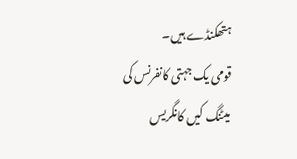ہتھکنڈے ہیں۔
قومی یک جہتی کانفرنس کی میٹنگ کیں کانگریس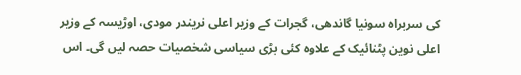کی سربراہ سونیا گاندھی، گجرات کے وزیر اعلی نریندر مودی، اوڑیسہ کے وزیر اعلی نوین پٹنائیک کے علاوہ کئی بڑی سیاسی شخصیات حصہ لیں گی۔ اس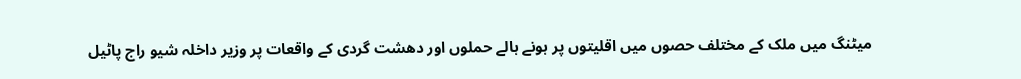میٹنگ میں ملک کے مختلف حصوں میں اقلیتوں پر ہونے ہالے حملوں اور دھشت گردی کے واقعات پر وزیر داخلہ شیو راج پاٹیل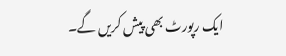ایک رپورٹ بھی پیش کریں گے۔